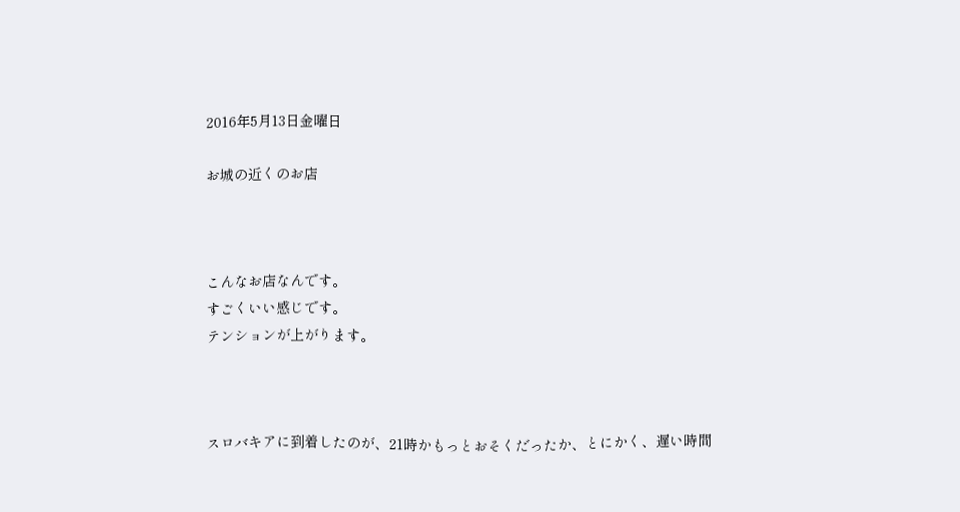2016年5月13日金曜日

お城の近くのお店



こんなお店なんです。
すごくいい感じです。
テンションが上がります。



スロバキアに到着したのが、21時かもっとおそくだったか、とにかく、遅い時間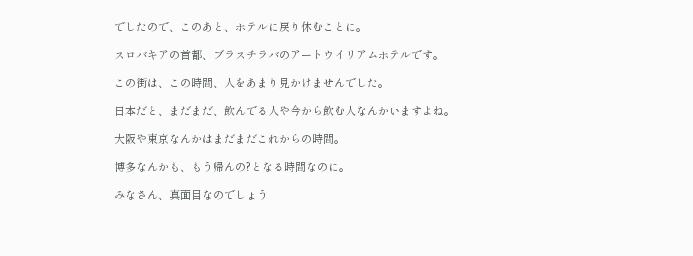でしたので、このあと、ホテルに戻り休むことに。

スロバキアの首都、ブラスチラバのアートウイリアムホテルです。

この街は、この時間、人をあまり見かけませんでした。

日本だと、まだまだ、飲んでる人や今から飲む人なんかいますよね。

大阪や東京なんかはまだまだこれからの時間。

博多なんかも、もう帰んの?となる時間なのに。

みなさん、真面目なのでしょう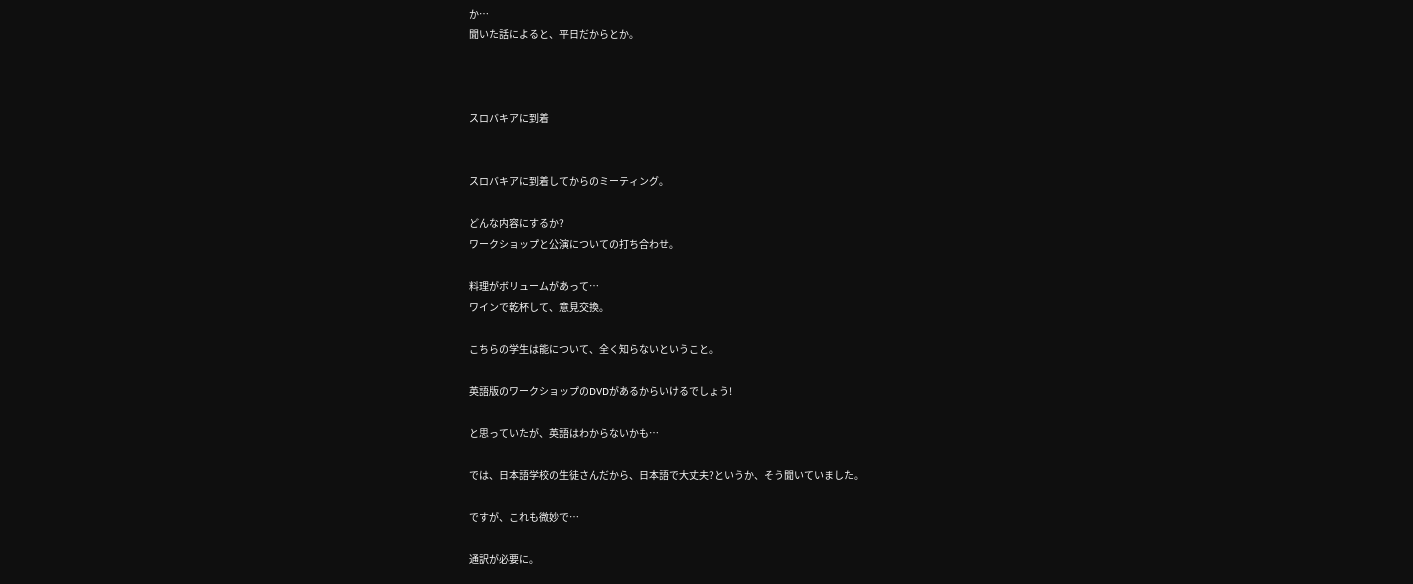か…
聞いた話によると、平日だからとか。



スロバキアに到着


スロバキアに到着してからのミーティング。

どんな内容にするか?
ワークショップと公演についての打ち合わせ。

料理がボリュームがあって…
ワインで乾杯して、意見交換。

こちらの学生は能について、全く知らないということ。

英語版のワークショップのDVDがあるからいけるでしょう!

と思っていたが、英語はわからないかも…

では、日本語学校の生徒さんだから、日本語で大丈夫?というか、そう聞いていました。

ですが、これも微妙で…

通訳が必要に。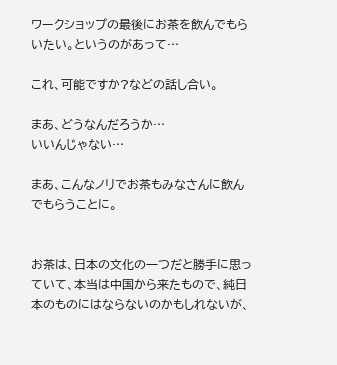ワークショップの最後にお茶を飲んでもらいたい。というのがあって…

これ、可能ですか?などの話し合い。

まあ、どうなんだろうか…
いいんじゃない…

まあ、こんなノリでお茶もみなさんに飲んでもらうことに。


お茶は、日本の文化の一つだと勝手に思っていて、本当は中国から来たもので、純日本のものにはならないのかもしれないが、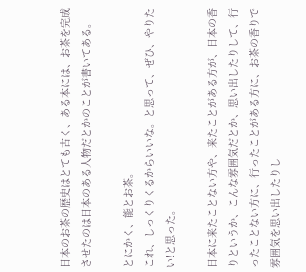日本のお茶の歴史はとても古く、ある本には、お茶を完成させたのは日本のある人物だとかのことが書いてある。

とにかく、能とお茶。
これ、しっくりくるからいいな。と思って、ぜひ、やりたい!と思った。

日本に来たことない方や、来たことがある方が、日本の香りというか、こんな雰囲気だとか、思い出したりして、行ったことない方に、行ったことがある方に、お茶の香りで雰囲気を思い出したりし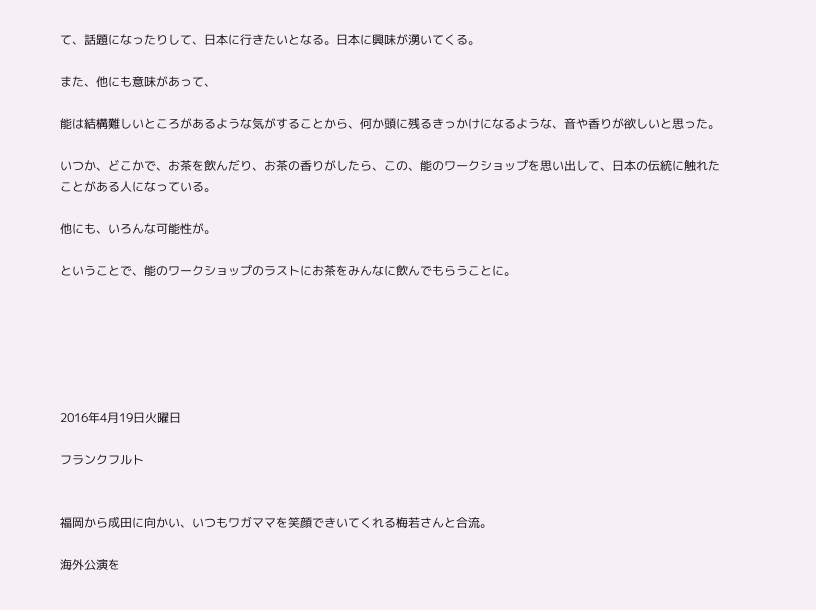て、話題になったりして、日本に行きたいとなる。日本に興味が湧いてくる。

また、他にも意味があって、

能は結構難しいところがあるような気がすることから、何か頭に残るきっかけになるような、音や香りが欲しいと思った。

いつか、どこかで、お茶を飲んだり、お茶の香りがしたら、この、能のワークショップを思い出して、日本の伝統に触れたことがある人になっている。

他にも、いろんな可能性が。

ということで、能のワークショップのラストにお茶をみんなに飲んでもらうことに。






2016年4月19日火曜日

フランクフルト


福岡から成田に向かい、いつもワガママを笑顔できいてくれる梅若さんと合流。

海外公演を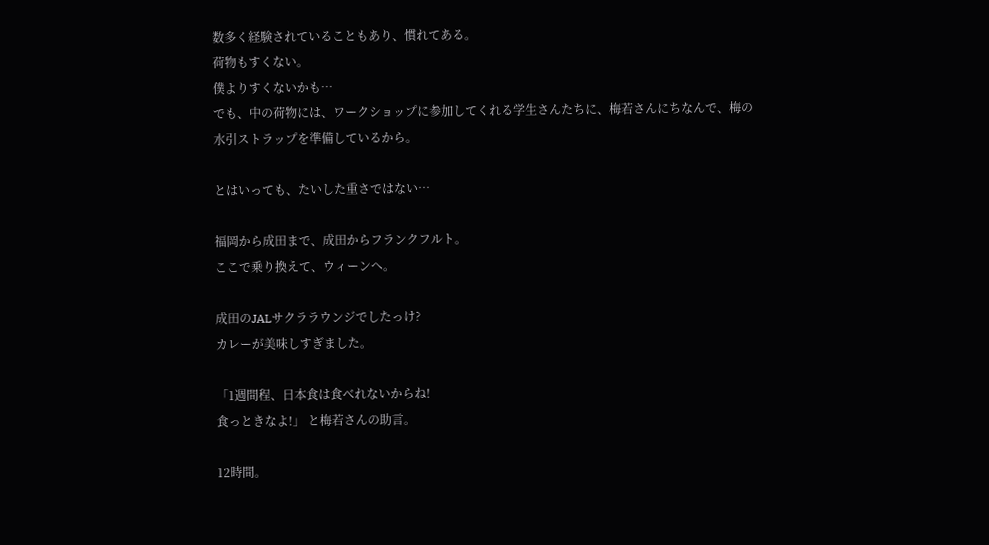数多く経験されていることもあり、慣れてある。
荷物もすくない。
僕よりすくないかも…
でも、中の荷物には、ワークショップに参加してくれる学生さんたちに、梅若さんにちなんで、梅の水引ストラップを準備しているから。

とはいっても、たいした重さではない…

福岡から成田まで、成田からフランクフルト。
ここで乗り換えて、ウィーンへ。

成田のJALサクララウンジでしたっけ?
カレーが美味しすぎました。

「1週間程、日本食は食べれないからね!
食っときなよ!」 と梅若さんの助言。

12時間。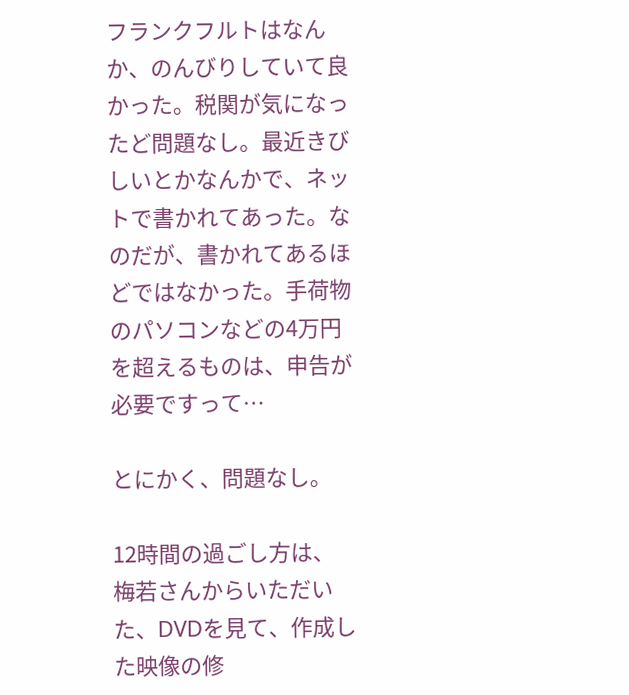フランクフルトはなんか、のんびりしていて良かった。税関が気になったど問題なし。最近きびしいとかなんかで、ネットで書かれてあった。なのだが、書かれてあるほどではなかった。手荷物のパソコンなどの4万円を超えるものは、申告が必要ですって…

とにかく、問題なし。

12時間の過ごし方は、
梅若さんからいただいた、DVDを見て、作成した映像の修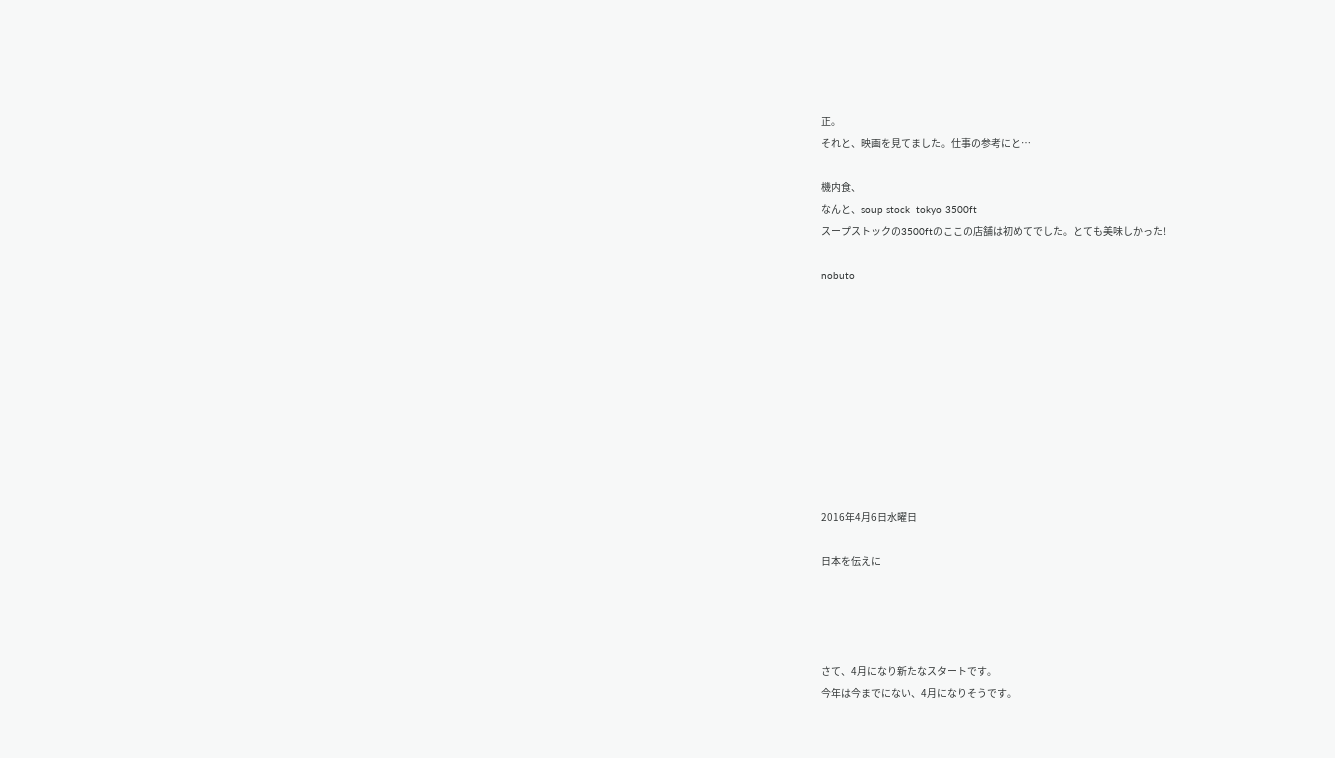正。
それと、映画を見てました。仕事の参考にと…

機内食、
なんと、soup stock  tokyo 3500ft
スープストックの3500ftのここの店舗は初めてでした。とても美味しかった!

nobuto










2016年4月6日水曜日

日本を伝えに




さて、4月になり新たなスタートです。
今年は今までにない、4月になりそうです。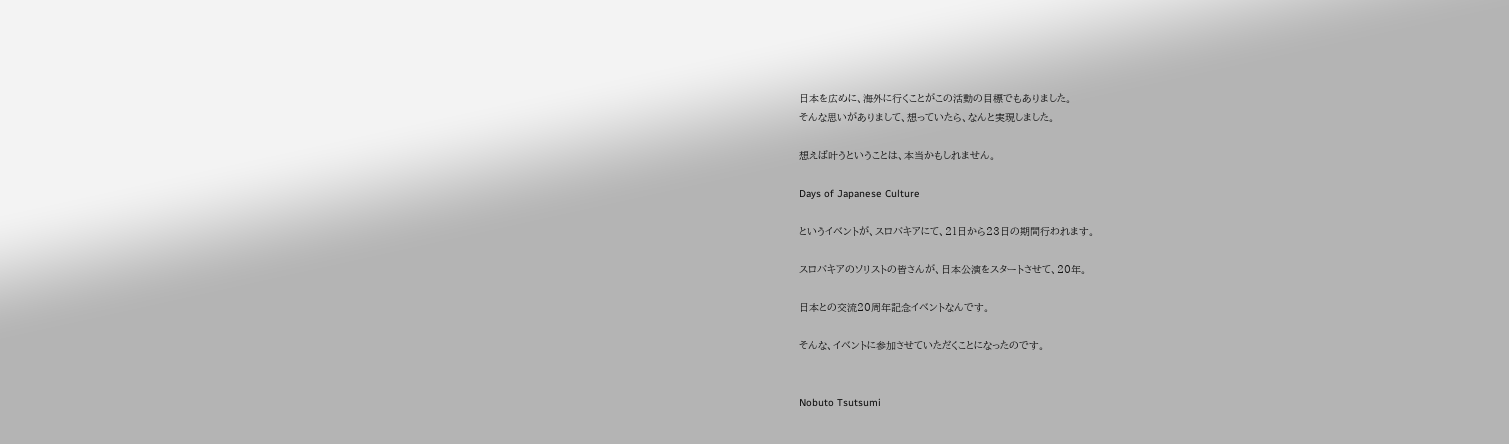日本を広めに、海外に行くことがこの活動の目標でもありました。
そんな思いがありまして、想っていたら、なんと実現しました。

想えば叶うということは、本当かもしれません。

Days of Japanese Culture

というイベントが、スロバキアにて、21日から23日の期間行われます。

スロバキアのソリストの皆さんが、日本公演をスタートさせて、20年。

日本との交流20周年記念イベントなんです。

そんな、イベントに参加させていただくことになったのです。


Nobuto Tsutsumi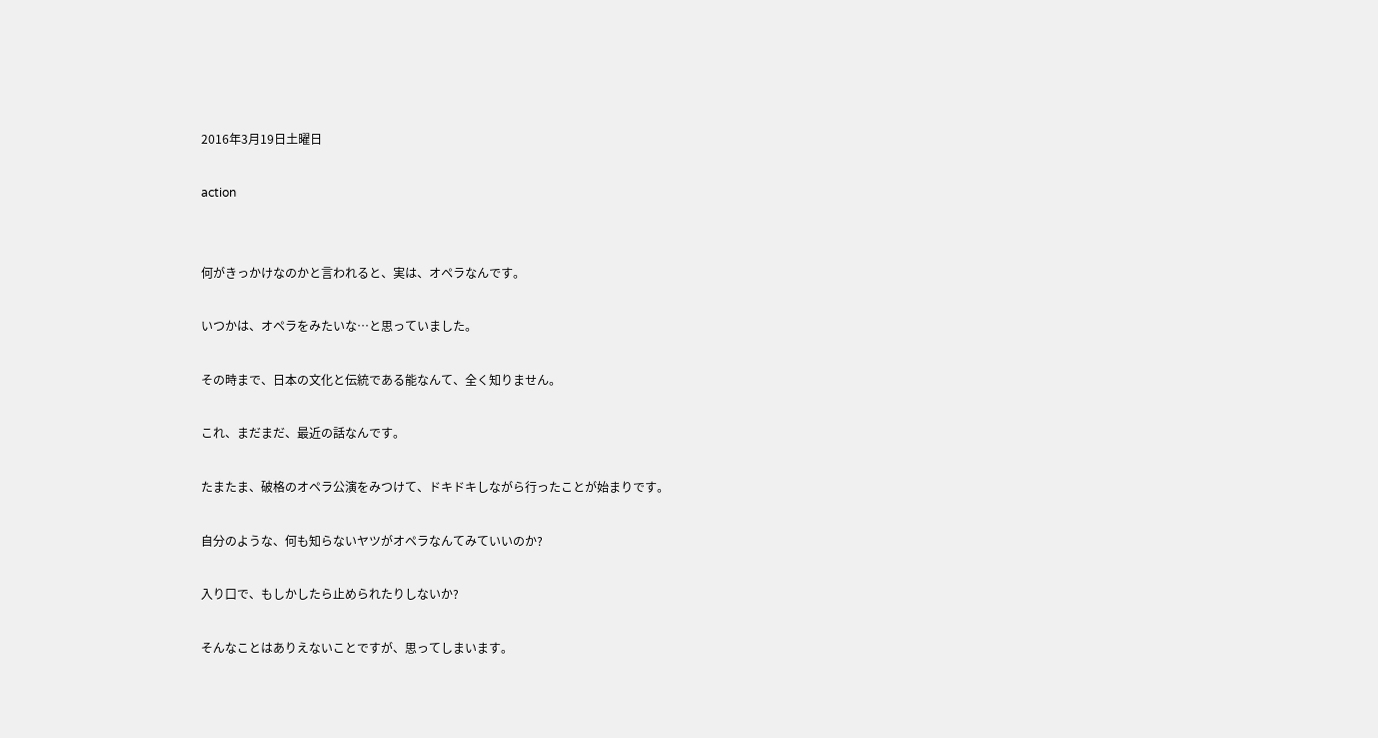2016年3月19日土曜日

action


何がきっかけなのかと言われると、実は、オペラなんです。

いつかは、オペラをみたいな…と思っていました。

その時まで、日本の文化と伝統である能なんて、全く知りません。

これ、まだまだ、最近の話なんです。

たまたま、破格のオペラ公演をみつけて、ドキドキしながら行ったことが始まりです。

自分のような、何も知らないヤツがオペラなんてみていいのか?

入り口で、もしかしたら止められたりしないか?

そんなことはありえないことですが、思ってしまいます。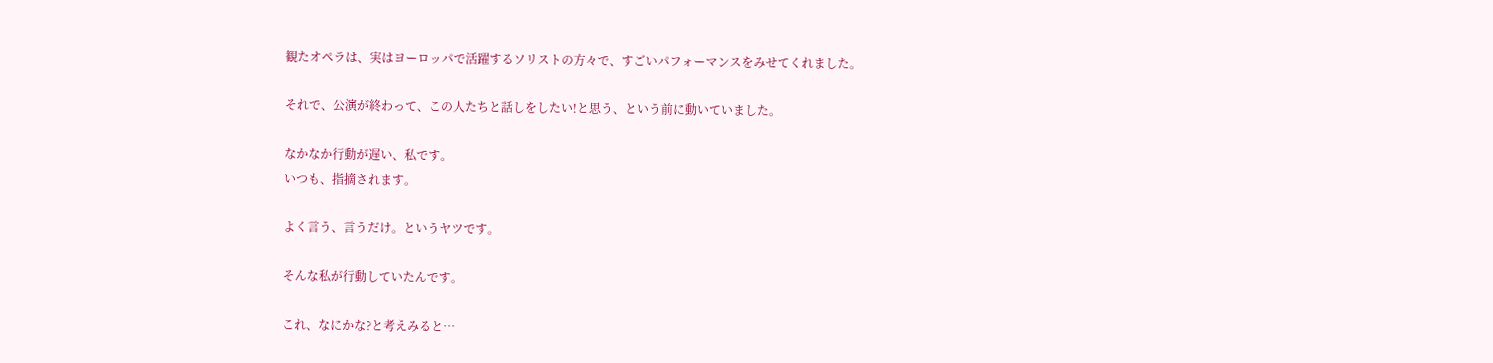観たオペラは、実はヨーロッパで活躍するソリストの方々で、すごいパフォーマンスをみせてくれました。

それで、公演が終わって、この人たちと話しをしたい!と思う、という前に動いていました。

なかなか行動が遅い、私です。
いつも、指摘されます。

よく言う、言うだけ。というヤツです。

そんな私が行動していたんです。

これ、なにかな?と考えみると…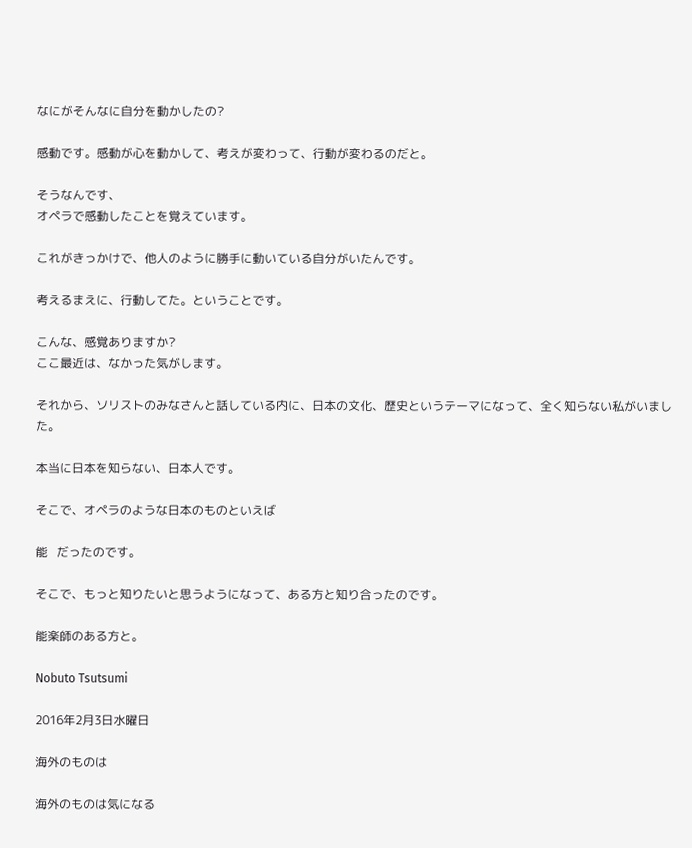なにがそんなに自分を動かしたの?

感動です。感動が心を動かして、考えが変わって、行動が変わるのだと。

そうなんです、
オペラで感動したことを覚えています。

これがきっかけで、他人のように勝手に動いている自分がいたんです。

考えるまえに、行動してた。ということです。

こんな、感覚ありますか?
ここ最近は、なかった気がします。

それから、ソリストのみなさんと話している内に、日本の文化、歴史というテーマになって、全く知らない私がいました。

本当に日本を知らない、日本人です。

そこで、オペラのような日本のものといえば

能   だったのです。

そこで、もっと知りたいと思うようになって、ある方と知り合ったのです。

能楽師のある方と。

Nobuto Tsutsumi

2016年2月3日水曜日

海外のものは

海外のものは気になる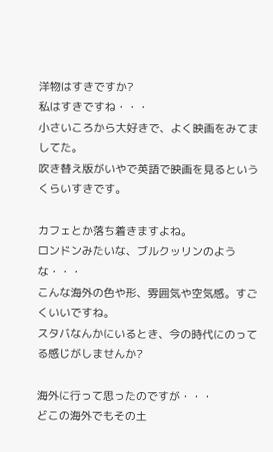洋物はすきですか?
私はすきですね・・・
小さいころから大好きで、よく映画をみてましてた。
吹き替え版がいやで英語で映画を見るというくらいすきです。

カフェとか落ち着きますよね。
ロンドンみたいな、ブルクッリンのような・・・
こんな海外の色や形、雰囲気や空気感。すごくいいですね。
スタバなんかにいるとき、今の時代にのってる感じがしませんか?

海外に行って思ったのですが・・・
どこの海外でもその土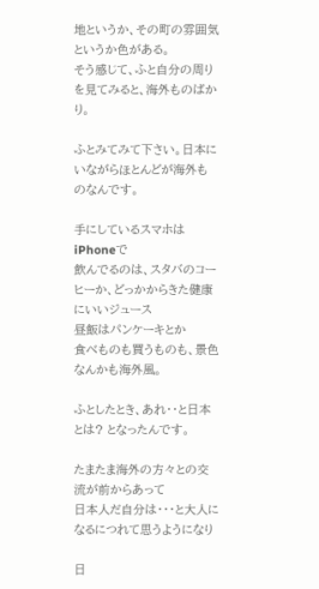地というか、その町の雰囲気というか色がある。
そう感じて、ふと自分の周りを見てみると、海外ものばかり。

ふとみてみて下さい。日本にいながらほとんどが海外ものなんです。

手にしているスマホはiPhoneで
飲んでるのは、スタバのコーヒーか、どっかからきた健康にいいジュース
昼飯はパンケーキとか
食べものも買うものも、景色なんかも海外風。

ふとしたとき、あれ・・と日本とは? となったんです。

たまたま海外の方々との交流が前からあって
日本人だ自分は・・・と大人になるにつれて思うようになり

日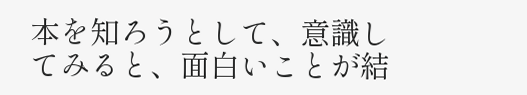本を知ろうとして、意識してみると、面白いことが結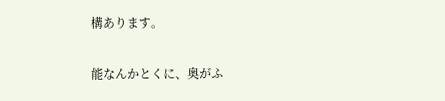構あります。

能なんかとくに、奥がふ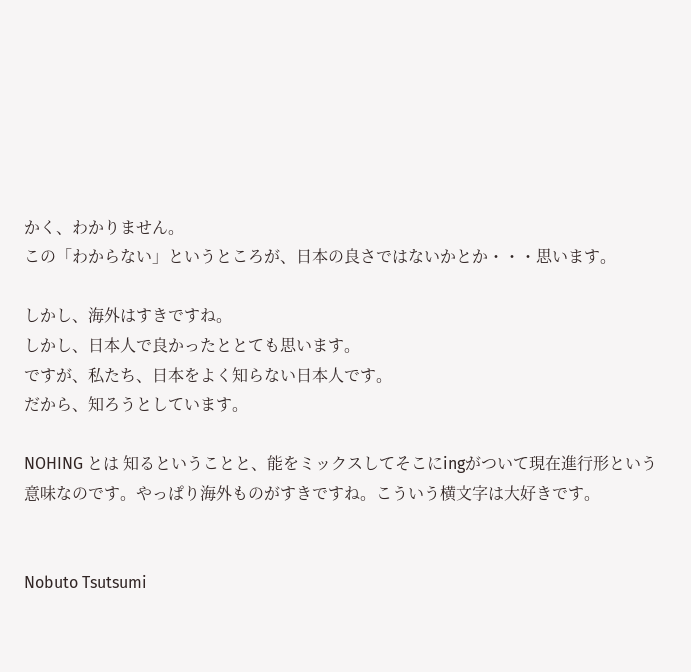かく、わかりません。
この「わからない」というところが、日本の良さではないかとか・・・思います。

しかし、海外はすきですね。
しかし、日本人で良かったととても思います。
ですが、私たち、日本をよく知らない日本人です。
だから、知ろうとしています。

NOHING とは 知るということと、能をミックスしてそこにingがついて現在進行形という意味なのです。やっぱり海外ものがすきですね。こういう横文字は大好きです。


Nobuto Tsutsumi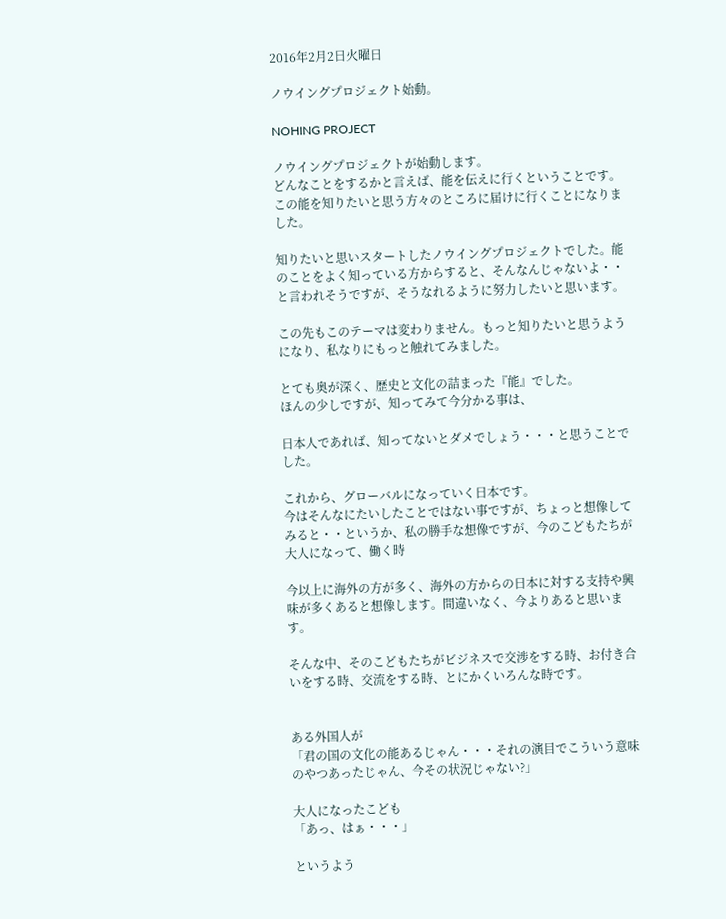2016年2月2日火曜日

ノウイングプロジェクト始動。

NOHING PROJECT

ノウイングプロジェクトが始動します。
どんなことをするかと言えば、能を伝えに行くということです。
この能を知りたいと思う方々のところに届けに行くことになりました。

知りたいと思いスタートしたノウイングプロジェクトでした。能のことをよく知っている方からすると、そんなんじゃないよ・・と言われそうですが、そうなれるように努力したいと思います。

この先もこのテーマは変わりません。もっと知りたいと思うようになり、私なりにもっと触れてみました。

とても奥が深く、歴史と文化の詰まった『能』でした。
ほんの少しですが、知ってみて今分かる事は、

日本人であれば、知ってないとダメでしょう・・・と思うことでした。

これから、グローバルになっていく日本です。
今はそんなにたいしたことではない事ですが、ちょっと想像してみると・・というか、私の勝手な想像ですが、今のこどもたちが大人になって、働く時

今以上に海外の方が多く、海外の方からの日本に対する支持や興味が多くあると想像します。間違いなく、今よりあると思います。

そんな中、そのこどもたちがビジネスで交渉をする時、お付き合いをする時、交流をする時、とにかくいろんな時です。


ある外国人が
「君の国の文化の能あるじゃん・・・それの演目でこういう意味のやつあったじゃん、今その状況じゃない?」

大人になったこども
「あっ、はぁ・・・」

というよう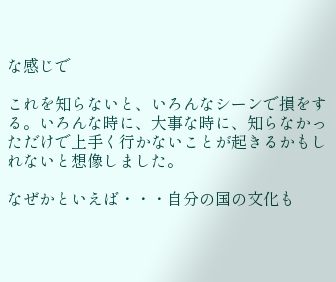な感じで

これを知らないと、いろんなシーンで損をする。いろんな時に、大事な時に、知らなかっただけで上手く行かないことが起きるかもしれないと想像しました。

なぜかといえば・・・自分の国の文化も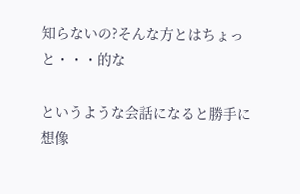知らないの?そんな方とはちょっと・・・的な

というような会話になると勝手に想像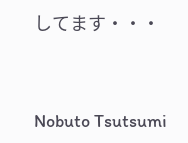してます・・・


Nobuto Tsutsumi